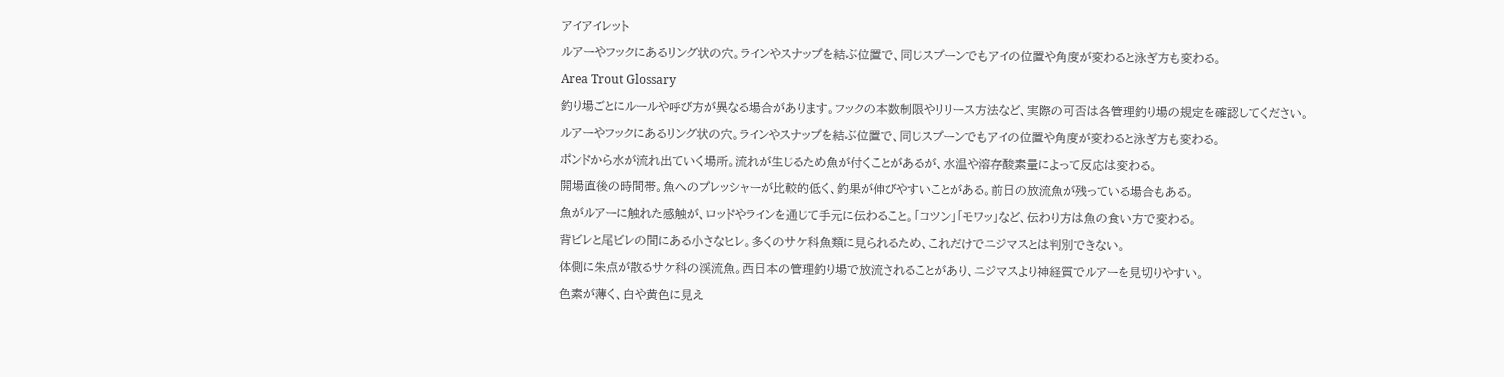アイアイレット
ルアーやフックにあるリング状の穴。ラインやスナップを結ぶ位置で、同じスプーンでもアイの位置や角度が変わると泳ぎ方も変わる。
Area Trout Glossary
釣り場ごとにルールや呼び方が異なる場合があります。フックの本数制限やリリース方法など、実際の可否は各管理釣り場の規定を確認してください。
ルアーやフックにあるリング状の穴。ラインやスナップを結ぶ位置で、同じスプーンでもアイの位置や角度が変わると泳ぎ方も変わる。
ポンドから水が流れ出ていく場所。流れが生じるため魚が付くことがあるが、水温や溶存酸素量によって反応は変わる。
開場直後の時間帯。魚へのプレッシャーが比較的低く、釣果が伸びやすいことがある。前日の放流魚が残っている場合もある。
魚がルアーに触れた感触が、ロッドやラインを通じて手元に伝わること。「コツン」「モワッ」など、伝わり方は魚の食い方で変わる。
背ビレと尾ビレの間にある小さなヒレ。多くのサケ科魚類に見られるため、これだけでニジマスとは判別できない。
体側に朱点が散るサケ科の渓流魚。西日本の管理釣り場で放流されることがあり、ニジマスより神経質でルアーを見切りやすい。
色素が薄く、白や黄色に見え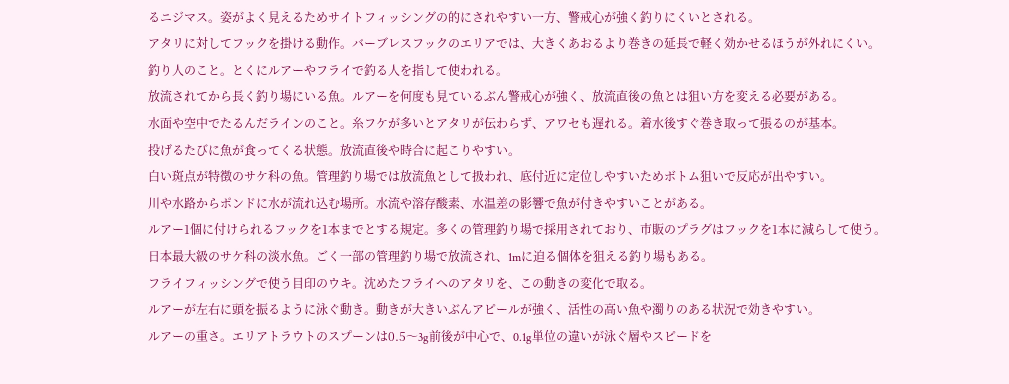るニジマス。姿がよく見えるためサイトフィッシングの的にされやすい一方、警戒心が強く釣りにくいとされる。
アタリに対してフックを掛ける動作。バーブレスフックのエリアでは、大きくあおるより巻きの延長で軽く効かせるほうが外れにくい。
釣り人のこと。とくにルアーやフライで釣る人を指して使われる。
放流されてから長く釣り場にいる魚。ルアーを何度も見ているぶん警戒心が強く、放流直後の魚とは狙い方を変える必要がある。
水面や空中でたるんだラインのこと。糸フケが多いとアタリが伝わらず、アワセも遅れる。着水後すぐ巻き取って張るのが基本。
投げるたびに魚が食ってくる状態。放流直後や時合に起こりやすい。
白い斑点が特徴のサケ科の魚。管理釣り場では放流魚として扱われ、底付近に定位しやすいためボトム狙いで反応が出やすい。
川や水路からポンドに水が流れ込む場所。水流や溶存酸素、水温差の影響で魚が付きやすいことがある。
ルアー1個に付けられるフックを1本までとする規定。多くの管理釣り場で採用されており、市販のプラグはフックを1本に減らして使う。
日本最大級のサケ科の淡水魚。ごく一部の管理釣り場で放流され、1mに迫る個体を狙える釣り場もある。
フライフィッシングで使う目印のウキ。沈めたフライへのアタリを、この動きの変化で取る。
ルアーが左右に頭を振るように泳ぐ動き。動きが大きいぶんアピールが強く、活性の高い魚や濁りのある状況で効きやすい。
ルアーの重さ。エリアトラウトのスプーンは0.5〜3g前後が中心で、0.1g単位の違いが泳ぐ層やスピードを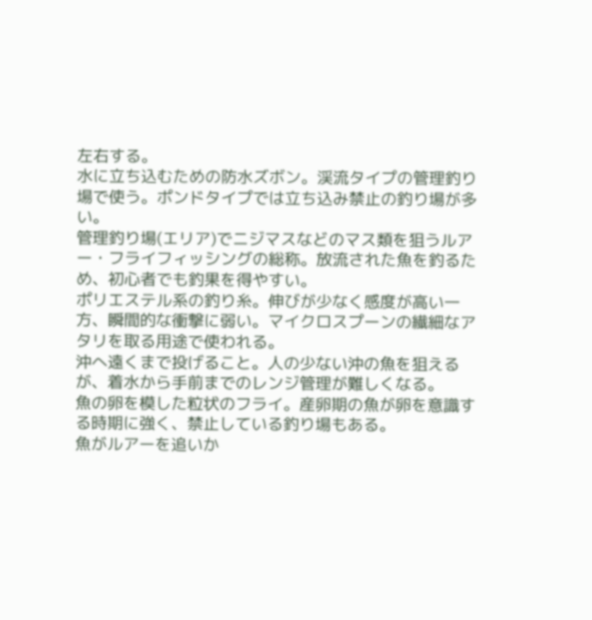左右する。
水に立ち込むための防水ズボン。渓流タイプの管理釣り場で使う。ポンドタイプでは立ち込み禁止の釣り場が多い。
管理釣り場(エリア)でニジマスなどのマス類を狙うルアー・フライフィッシングの総称。放流された魚を釣るため、初心者でも釣果を得やすい。
ポリエステル系の釣り糸。伸びが少なく感度が高い一方、瞬間的な衝撃に弱い。マイクロスプーンの繊細なアタリを取る用途で使われる。
沖へ遠くまで投げること。人の少ない沖の魚を狙えるが、着水から手前までのレンジ管理が難しくなる。
魚の卵を模した粒状のフライ。産卵期の魚が卵を意識する時期に強く、禁止している釣り場もある。
魚がルアーを追いか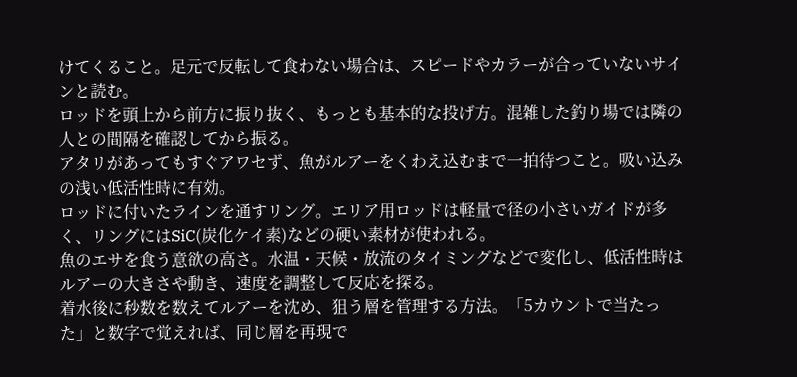けてくること。足元で反転して食わない場合は、スピードやカラーが合っていないサインと読む。
ロッドを頭上から前方に振り抜く、もっとも基本的な投げ方。混雑した釣り場では隣の人との間隔を確認してから振る。
アタリがあってもすぐアワセず、魚がルアーをくわえ込むまで一拍待つこと。吸い込みの浅い低活性時に有効。
ロッドに付いたラインを通すリング。エリア用ロッドは軽量で径の小さいガイドが多く、リングにはSiC(炭化ケイ素)などの硬い素材が使われる。
魚のエサを食う意欲の高さ。水温・天候・放流のタイミングなどで変化し、低活性時はルアーの大きさや動き、速度を調整して反応を探る。
着水後に秒数を数えてルアーを沈め、狙う層を管理する方法。「5カウントで当たった」と数字で覚えれば、同じ層を再現で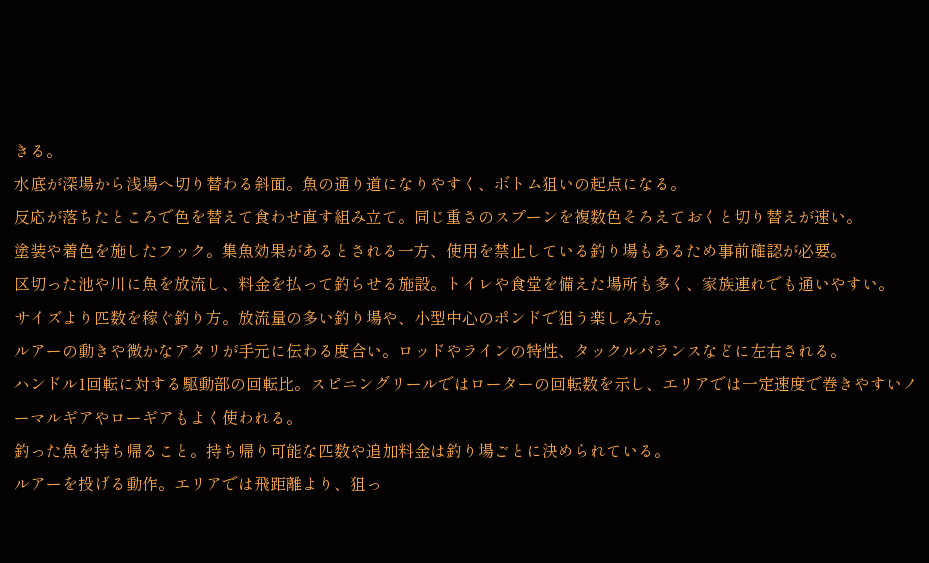きる。
水底が深場から浅場へ切り替わる斜面。魚の通り道になりやすく、ボトム狙いの起点になる。
反応が落ちたところで色を替えて食わせ直す組み立て。同じ重さのスプーンを複数色そろえておくと切り替えが速い。
塗装や着色を施したフック。集魚効果があるとされる一方、使用を禁止している釣り場もあるため事前確認が必要。
区切った池や川に魚を放流し、料金を払って釣らせる施設。トイレや食堂を備えた場所も多く、家族連れでも通いやすい。
サイズより匹数を稼ぐ釣り方。放流量の多い釣り場や、小型中心のポンドで狙う楽しみ方。
ルアーの動きや微かなアタリが手元に伝わる度合い。ロッドやラインの特性、タックルバランスなどに左右される。
ハンドル1回転に対する駆動部の回転比。スピニングリールではローターの回転数を示し、エリアでは一定速度で巻きやすいノーマルギアやローギアもよく使われる。
釣った魚を持ち帰ること。持ち帰り可能な匹数や追加料金は釣り場ごとに決められている。
ルアーを投げる動作。エリアでは飛距離より、狙っ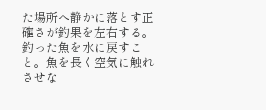た場所へ静かに落とす正確さが釣果を左右する。
釣った魚を水に戻すこと。魚を長く空気に触れさせな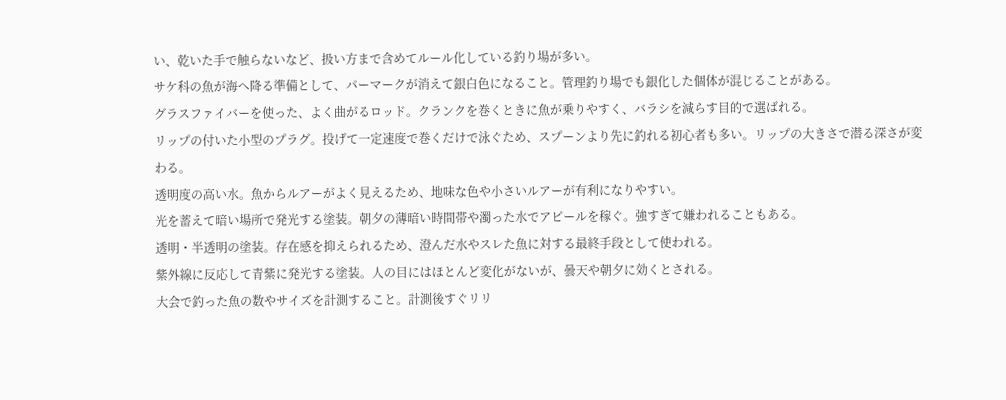い、乾いた手で触らないなど、扱い方まで含めてルール化している釣り場が多い。
サケ科の魚が海へ降る準備として、パーマークが消えて銀白色になること。管理釣り場でも銀化した個体が混じることがある。
グラスファイバーを使った、よく曲がるロッド。クランクを巻くときに魚が乗りやすく、バラシを減らす目的で選ばれる。
リップの付いた小型のプラグ。投げて一定速度で巻くだけで泳ぐため、スプーンより先に釣れる初心者も多い。リップの大きさで潜る深さが変わる。
透明度の高い水。魚からルアーがよく見えるため、地味な色や小さいルアーが有利になりやすい。
光を蓄えて暗い場所で発光する塗装。朝夕の薄暗い時間帯や濁った水でアピールを稼ぐ。強すぎて嫌われることもある。
透明・半透明の塗装。存在感を抑えられるため、澄んだ水やスレた魚に対する最終手段として使われる。
紫外線に反応して青紫に発光する塗装。人の目にはほとんど変化がないが、曇天や朝夕に効くとされる。
大会で釣った魚の数やサイズを計測すること。計測後すぐリリ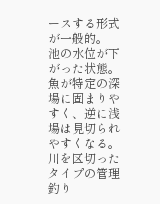ースする形式が一般的。
池の水位が下がった状態。魚が特定の深場に固まりやすく、逆に浅場は見切られやすくなる。
川を区切ったタイプの管理釣り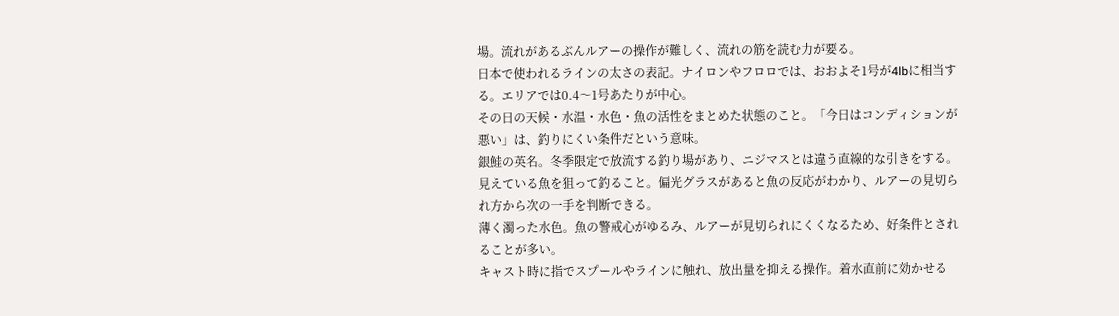場。流れがあるぶんルアーの操作が難しく、流れの筋を読む力が要る。
日本で使われるラインの太さの表記。ナイロンやフロロでは、おおよそ1号が4lbに相当する。エリアでは0.4〜1号あたりが中心。
その日の天候・水温・水色・魚の活性をまとめた状態のこと。「今日はコンディションが悪い」は、釣りにくい条件だという意味。
銀鮭の英名。冬季限定で放流する釣り場があり、ニジマスとは違う直線的な引きをする。
見えている魚を狙って釣ること。偏光グラスがあると魚の反応がわかり、ルアーの見切られ方から次の一手を判断できる。
薄く濁った水色。魚の警戒心がゆるみ、ルアーが見切られにくくなるため、好条件とされることが多い。
キャスト時に指でスプールやラインに触れ、放出量を抑える操作。着水直前に効かせる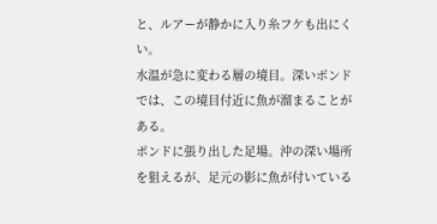と、ルアーが静かに入り糸フケも出にくい。
水温が急に変わる層の境目。深いポンドでは、この境目付近に魚が溜まることがある。
ポンドに張り出した足場。沖の深い場所を狙えるが、足元の影に魚が付いている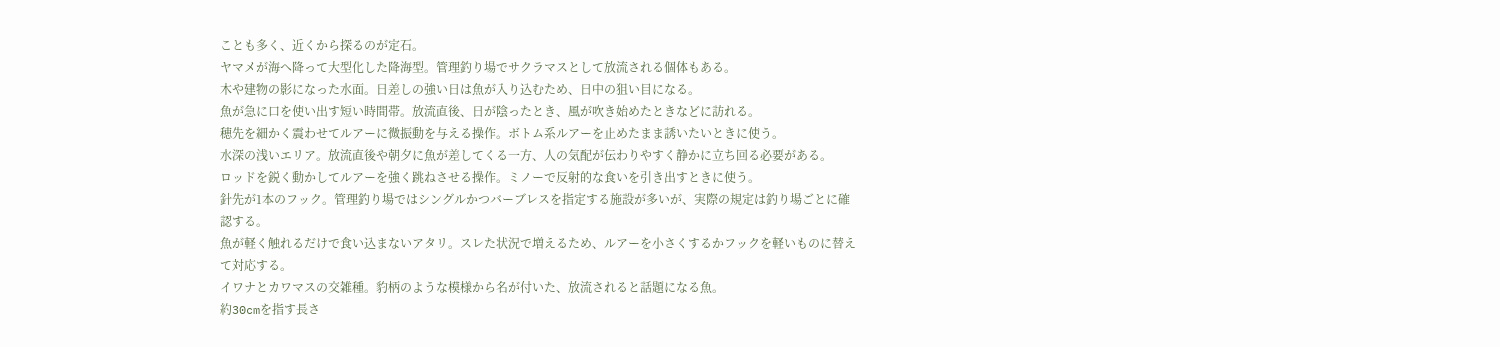ことも多く、近くから探るのが定石。
ヤマメが海へ降って大型化した降海型。管理釣り場でサクラマスとして放流される個体もある。
木や建物の影になった水面。日差しの強い日は魚が入り込むため、日中の狙い目になる。
魚が急に口を使い出す短い時間帯。放流直後、日が陰ったとき、風が吹き始めたときなどに訪れる。
穂先を細かく震わせてルアーに微振動を与える操作。ボトム系ルアーを止めたまま誘いたいときに使う。
水深の浅いエリア。放流直後や朝夕に魚が差してくる一方、人の気配が伝わりやすく静かに立ち回る必要がある。
ロッドを鋭く動かしてルアーを強く跳ねさせる操作。ミノーで反射的な食いを引き出すときに使う。
針先が1本のフック。管理釣り場ではシングルかつバーブレスを指定する施設が多いが、実際の規定は釣り場ごとに確認する。
魚が軽く触れるだけで食い込まないアタリ。スレた状況で増えるため、ルアーを小さくするかフックを軽いものに替えて対応する。
イワナとカワマスの交雑種。豹柄のような模様から名が付いた、放流されると話題になる魚。
約30cmを指す長さ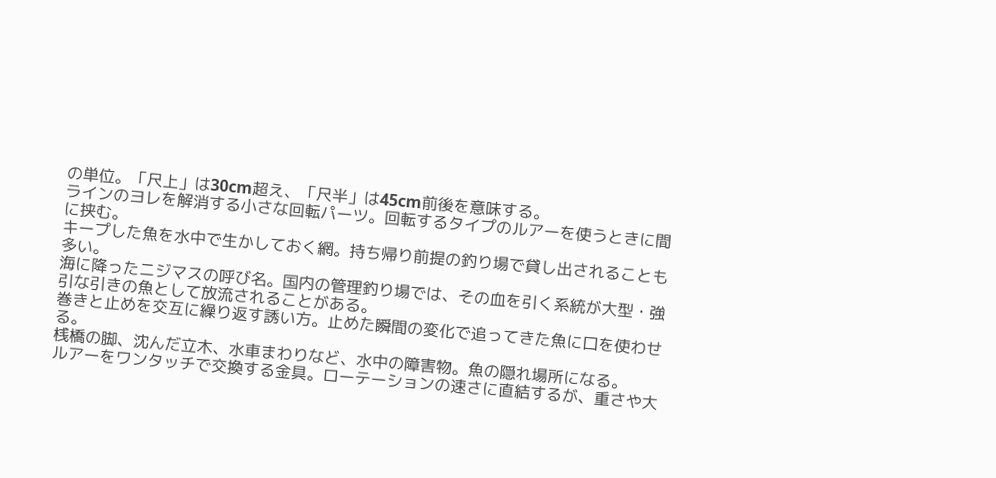の単位。「尺上」は30cm超え、「尺半」は45cm前後を意味する。
ラインのヨレを解消する小さな回転パーツ。回転するタイプのルアーを使うときに間に挟む。
キープした魚を水中で生かしておく網。持ち帰り前提の釣り場で貸し出されることも多い。
海に降ったニジマスの呼び名。国内の管理釣り場では、その血を引く系統が大型・強引な引きの魚として放流されることがある。
巻きと止めを交互に繰り返す誘い方。止めた瞬間の変化で追ってきた魚に口を使わせる。
桟橋の脚、沈んだ立木、水車まわりなど、水中の障害物。魚の隠れ場所になる。
ルアーをワンタッチで交換する金具。ローテーションの速さに直結するが、重さや大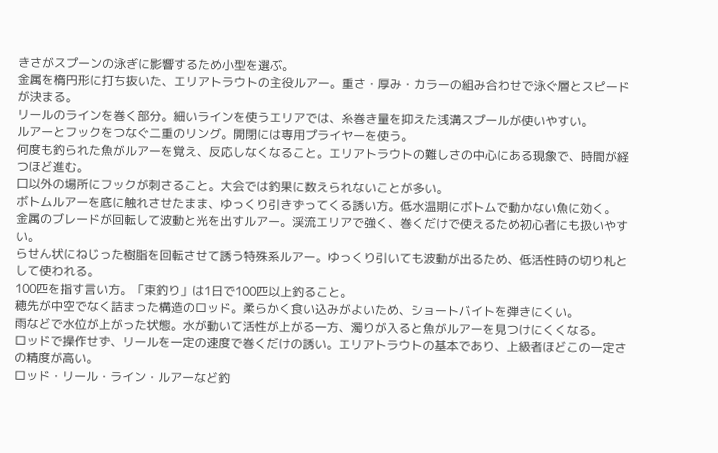きさがスプーンの泳ぎに影響するため小型を選ぶ。
金属を楕円形に打ち抜いた、エリアトラウトの主役ルアー。重さ・厚み・カラーの組み合わせで泳ぐ層とスピードが決まる。
リールのラインを巻く部分。細いラインを使うエリアでは、糸巻き量を抑えた浅溝スプールが使いやすい。
ルアーとフックをつなぐ二重のリング。開閉には専用プライヤーを使う。
何度も釣られた魚がルアーを覚え、反応しなくなること。エリアトラウトの難しさの中心にある現象で、時間が経つほど進む。
口以外の場所にフックが刺さること。大会では釣果に数えられないことが多い。
ボトムルアーを底に触れさせたまま、ゆっくり引きずってくる誘い方。低水温期にボトムで動かない魚に効く。
金属のブレードが回転して波動と光を出すルアー。渓流エリアで強く、巻くだけで使えるため初心者にも扱いやすい。
らせん状にねじった樹脂を回転させて誘う特殊系ルアー。ゆっくり引いても波動が出るため、低活性時の切り札として使われる。
100匹を指す言い方。「束釣り」は1日で100匹以上釣ること。
穂先が中空でなく詰まった構造のロッド。柔らかく食い込みがよいため、ショートバイトを弾きにくい。
雨などで水位が上がった状態。水が動いて活性が上がる一方、濁りが入ると魚がルアーを見つけにくくなる。
ロッドで操作せず、リールを一定の速度で巻くだけの誘い。エリアトラウトの基本であり、上級者ほどこの一定さの精度が高い。
ロッド・リール・ライン・ルアーなど釣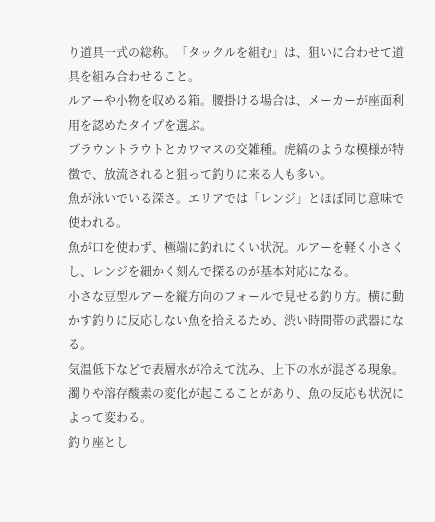り道具一式の総称。「タックルを組む」は、狙いに合わせて道具を組み合わせること。
ルアーや小物を収める箱。腰掛ける場合は、メーカーが座面利用を認めたタイプを選ぶ。
ブラウントラウトとカワマスの交雑種。虎縞のような模様が特徴で、放流されると狙って釣りに来る人も多い。
魚が泳いでいる深さ。エリアでは「レンジ」とほぼ同じ意味で使われる。
魚が口を使わず、極端に釣れにくい状況。ルアーを軽く小さくし、レンジを細かく刻んで探るのが基本対応になる。
小さな豆型ルアーを縦方向のフォールで見せる釣り方。横に動かす釣りに反応しない魚を拾えるため、渋い時間帯の武器になる。
気温低下などで表層水が冷えて沈み、上下の水が混ざる現象。濁りや溶存酸素の変化が起こることがあり、魚の反応も状況によって変わる。
釣り座とし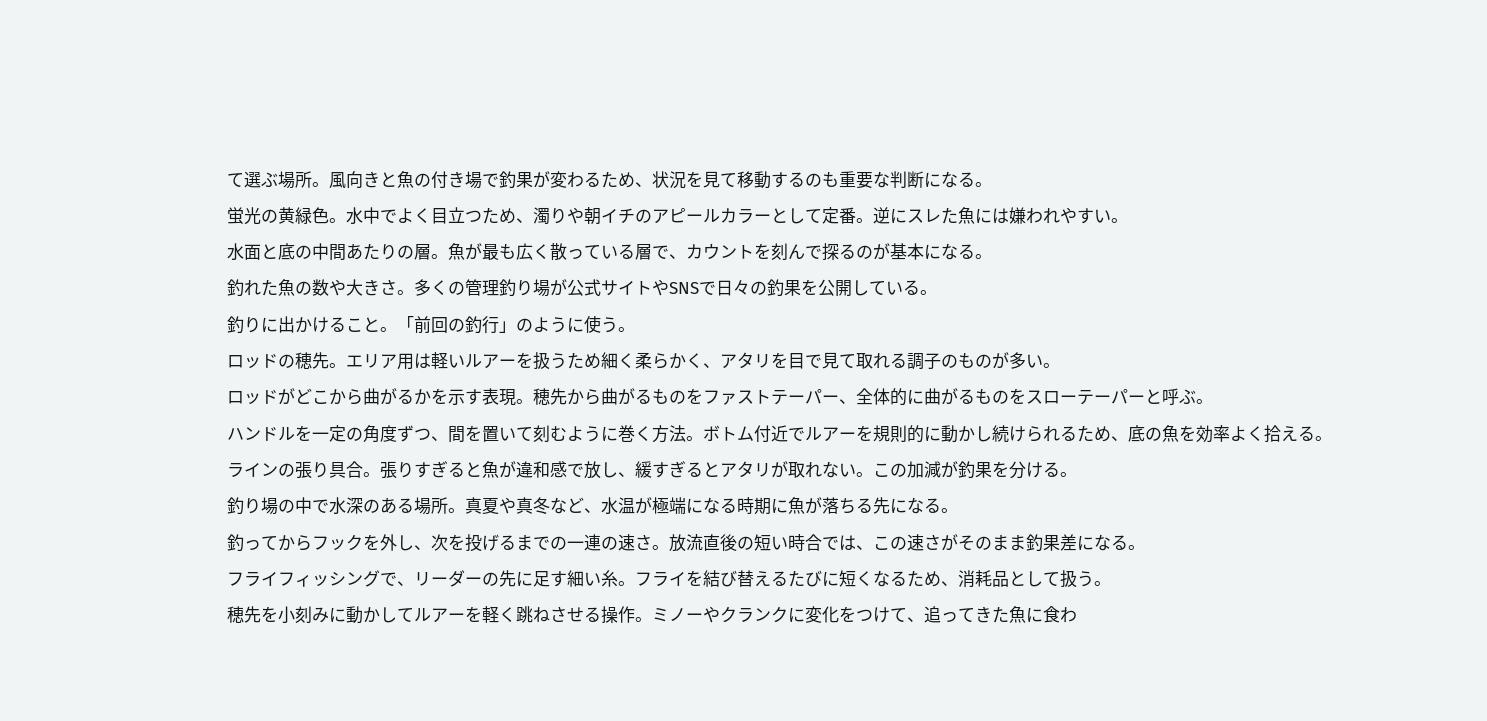て選ぶ場所。風向きと魚の付き場で釣果が変わるため、状況を見て移動するのも重要な判断になる。
蛍光の黄緑色。水中でよく目立つため、濁りや朝イチのアピールカラーとして定番。逆にスレた魚には嫌われやすい。
水面と底の中間あたりの層。魚が最も広く散っている層で、カウントを刻んで探るのが基本になる。
釣れた魚の数や大きさ。多くの管理釣り場が公式サイトやSNSで日々の釣果を公開している。
釣りに出かけること。「前回の釣行」のように使う。
ロッドの穂先。エリア用は軽いルアーを扱うため細く柔らかく、アタリを目で見て取れる調子のものが多い。
ロッドがどこから曲がるかを示す表現。穂先から曲がるものをファストテーパー、全体的に曲がるものをスローテーパーと呼ぶ。
ハンドルを一定の角度ずつ、間を置いて刻むように巻く方法。ボトム付近でルアーを規則的に動かし続けられるため、底の魚を効率よく拾える。
ラインの張り具合。張りすぎると魚が違和感で放し、緩すぎるとアタリが取れない。この加減が釣果を分ける。
釣り場の中で水深のある場所。真夏や真冬など、水温が極端になる時期に魚が落ちる先になる。
釣ってからフックを外し、次を投げるまでの一連の速さ。放流直後の短い時合では、この速さがそのまま釣果差になる。
フライフィッシングで、リーダーの先に足す細い糸。フライを結び替えるたびに短くなるため、消耗品として扱う。
穂先を小刻みに動かしてルアーを軽く跳ねさせる操作。ミノーやクランクに変化をつけて、追ってきた魚に食わ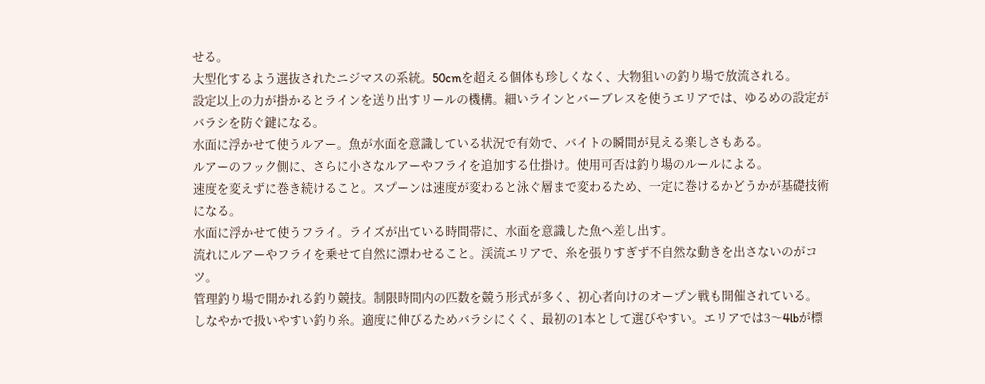せる。
大型化するよう選抜されたニジマスの系統。50cmを超える個体も珍しくなく、大物狙いの釣り場で放流される。
設定以上の力が掛かるとラインを送り出すリールの機構。細いラインとバーブレスを使うエリアでは、ゆるめの設定がバラシを防ぐ鍵になる。
水面に浮かせて使うルアー。魚が水面を意識している状況で有効で、バイトの瞬間が見える楽しさもある。
ルアーのフック側に、さらに小さなルアーやフライを追加する仕掛け。使用可否は釣り場のルールによる。
速度を変えずに巻き続けること。スプーンは速度が変わると泳ぐ層まで変わるため、一定に巻けるかどうかが基礎技術になる。
水面に浮かせて使うフライ。ライズが出ている時間帯に、水面を意識した魚へ差し出す。
流れにルアーやフライを乗せて自然に漂わせること。渓流エリアで、糸を張りすぎず不自然な動きを出さないのがコツ。
管理釣り場で開かれる釣り競技。制限時間内の匹数を競う形式が多く、初心者向けのオープン戦も開催されている。
しなやかで扱いやすい釣り糸。適度に伸びるためバラシにくく、最初の1本として選びやすい。エリアでは3〜4lbが標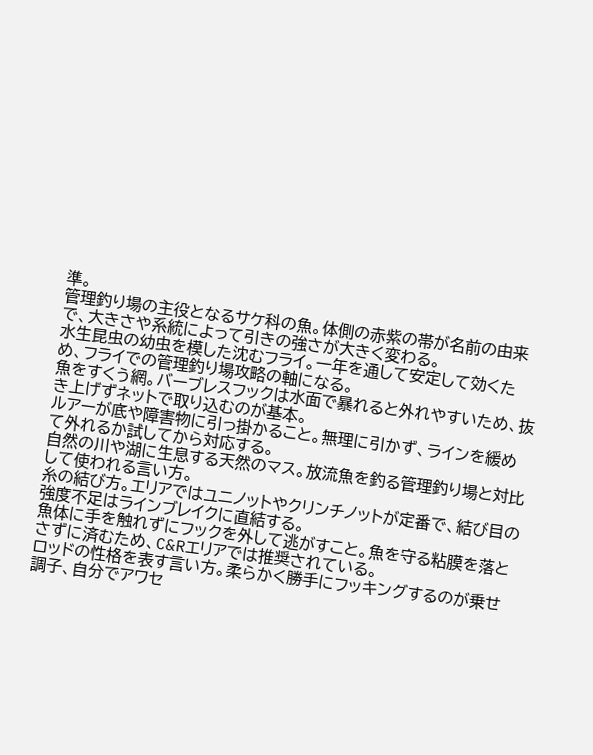準。
管理釣り場の主役となるサケ科の魚。体側の赤紫の帯が名前の由来で、大きさや系統によって引きの強さが大きく変わる。
水生昆虫の幼虫を模した沈むフライ。一年を通して安定して効くため、フライでの管理釣り場攻略の軸になる。
魚をすくう網。バーブレスフックは水面で暴れると外れやすいため、抜き上げずネットで取り込むのが基本。
ルアーが底や障害物に引っ掛かること。無理に引かず、ラインを緩めて外れるか試してから対応する。
自然の川や湖に生息する天然のマス。放流魚を釣る管理釣り場と対比して使われる言い方。
糸の結び方。エリアではユニノットやクリンチノットが定番で、結び目の強度不足はラインブレイクに直結する。
魚体に手を触れずにフックを外して逃がすこと。魚を守る粘膜を落とさずに済むため、C&Rエリアでは推奨されている。
ロッドの性格を表す言い方。柔らかく勝手にフッキングするのが乗せ調子、自分でアワセ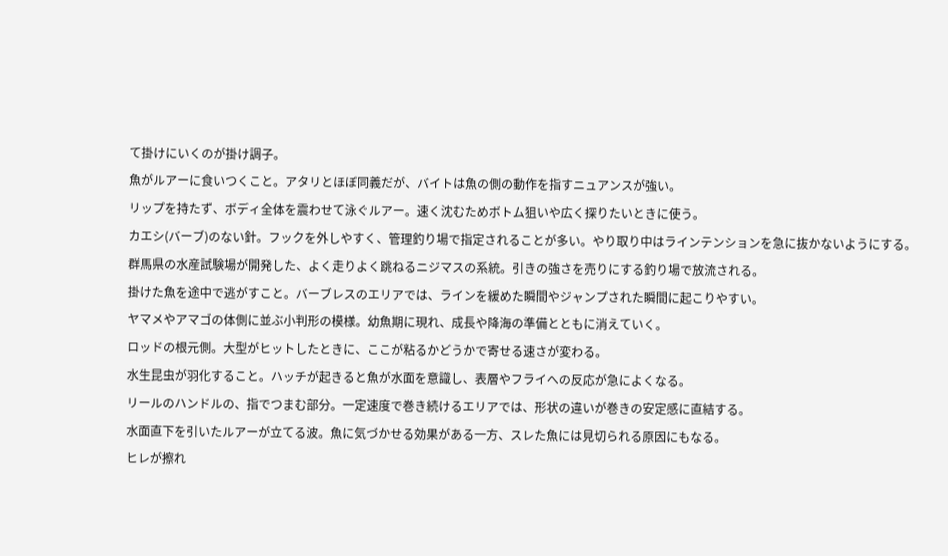て掛けにいくのが掛け調子。
魚がルアーに食いつくこと。アタリとほぼ同義だが、バイトは魚の側の動作を指すニュアンスが強い。
リップを持たず、ボディ全体を震わせて泳ぐルアー。速く沈むためボトム狙いや広く探りたいときに使う。
カエシ(バーブ)のない針。フックを外しやすく、管理釣り場で指定されることが多い。やり取り中はラインテンションを急に抜かないようにする。
群馬県の水産試験場が開発した、よく走りよく跳ねるニジマスの系統。引きの強さを売りにする釣り場で放流される。
掛けた魚を途中で逃がすこと。バーブレスのエリアでは、ラインを緩めた瞬間やジャンプされた瞬間に起こりやすい。
ヤマメやアマゴの体側に並ぶ小判形の模様。幼魚期に現れ、成長や降海の準備とともに消えていく。
ロッドの根元側。大型がヒットしたときに、ここが粘るかどうかで寄せる速さが変わる。
水生昆虫が羽化すること。ハッチが起きると魚が水面を意識し、表層やフライへの反応が急によくなる。
リールのハンドルの、指でつまむ部分。一定速度で巻き続けるエリアでは、形状の違いが巻きの安定感に直結する。
水面直下を引いたルアーが立てる波。魚に気づかせる効果がある一方、スレた魚には見切られる原因にもなる。
ヒレが擦れ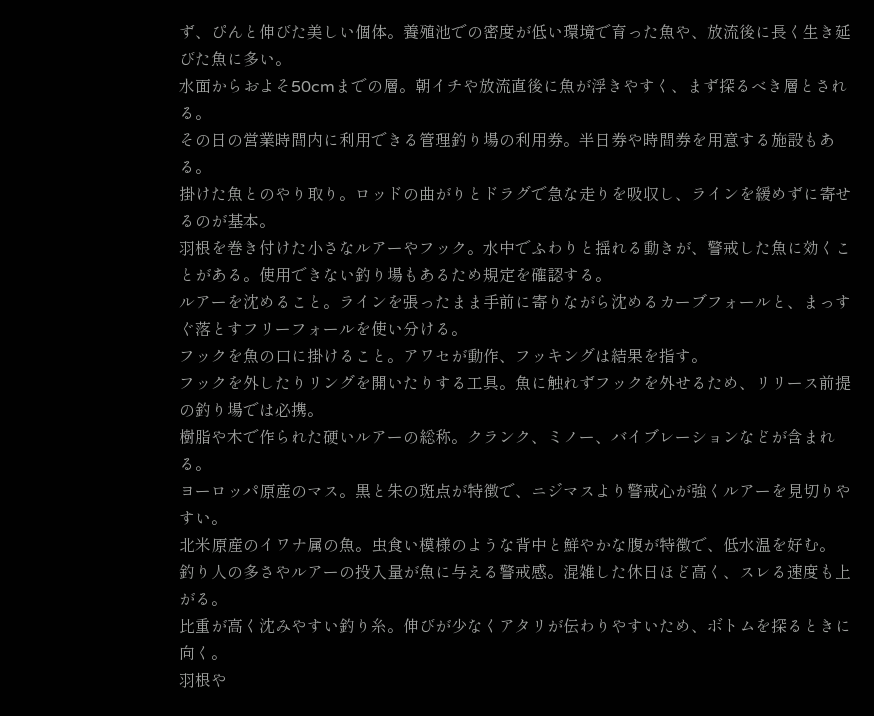ず、ぴんと伸びた美しい個体。養殖池での密度が低い環境で育った魚や、放流後に長く生き延びた魚に多い。
水面からおよそ50cmまでの層。朝イチや放流直後に魚が浮きやすく、まず探るべき層とされる。
その日の営業時間内に利用できる管理釣り場の利用券。半日券や時間券を用意する施設もある。
掛けた魚とのやり取り。ロッドの曲がりとドラグで急な走りを吸収し、ラインを緩めずに寄せるのが基本。
羽根を巻き付けた小さなルアーやフック。水中でふわりと揺れる動きが、警戒した魚に効くことがある。使用できない釣り場もあるため規定を確認する。
ルアーを沈めること。ラインを張ったまま手前に寄りながら沈めるカーブフォールと、まっすぐ落とすフリーフォールを使い分ける。
フックを魚の口に掛けること。アワセが動作、フッキングは結果を指す。
フックを外したりリングを開いたりする工具。魚に触れずフックを外せるため、リリース前提の釣り場では必携。
樹脂や木で作られた硬いルアーの総称。クランク、ミノー、バイブレーションなどが含まれる。
ヨーロッパ原産のマス。黒と朱の斑点が特徴で、ニジマスより警戒心が強くルアーを見切りやすい。
北米原産のイワナ属の魚。虫食い模様のような背中と鮮やかな腹が特徴で、低水温を好む。
釣り人の多さやルアーの投入量が魚に与える警戒感。混雑した休日ほど高く、スレる速度も上がる。
比重が高く沈みやすい釣り糸。伸びが少なくアタリが伝わりやすいため、ボトムを探るときに向く。
羽根や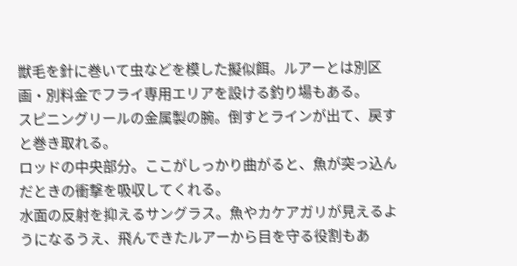獣毛を針に巻いて虫などを模した擬似餌。ルアーとは別区画・別料金でフライ専用エリアを設ける釣り場もある。
スピニングリールの金属製の腕。倒すとラインが出て、戻すと巻き取れる。
ロッドの中央部分。ここがしっかり曲がると、魚が突っ込んだときの衝撃を吸収してくれる。
水面の反射を抑えるサングラス。魚やカケアガリが見えるようになるうえ、飛んできたルアーから目を守る役割もあ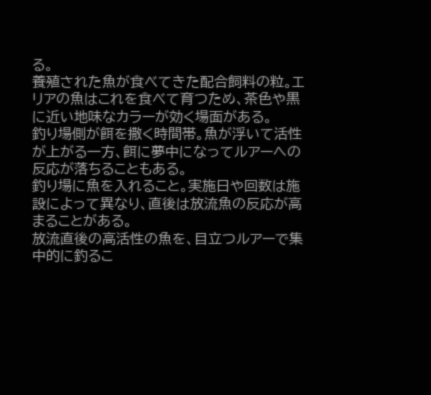る。
養殖された魚が食べてきた配合飼料の粒。エリアの魚はこれを食べて育つため、茶色や黒に近い地味なカラーが効く場面がある。
釣り場側が餌を撒く時間帯。魚が浮いて活性が上がる一方、餌に夢中になってルアーへの反応が落ちることもある。
釣り場に魚を入れること。実施日や回数は施設によって異なり、直後は放流魚の反応が高まることがある。
放流直後の高活性の魚を、目立つルアーで集中的に釣るこ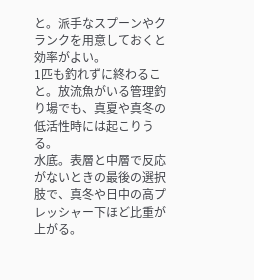と。派手なスプーンやクランクを用意しておくと効率がよい。
1匹も釣れずに終わること。放流魚がいる管理釣り場でも、真夏や真冬の低活性時には起こりうる。
水底。表層と中層で反応がないときの最後の選択肢で、真冬や日中の高プレッシャー下ほど比重が上がる。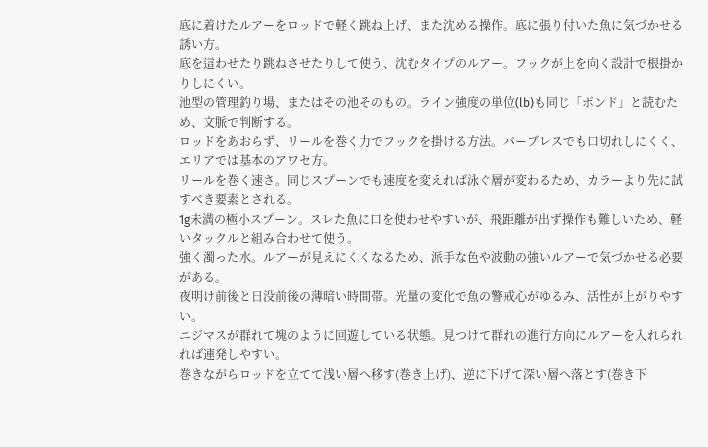底に着けたルアーをロッドで軽く跳ね上げ、また沈める操作。底に張り付いた魚に気づかせる誘い方。
底を這わせたり跳ねさせたりして使う、沈むタイプのルアー。フックが上を向く設計で根掛かりしにくい。
池型の管理釣り場、またはその池そのもの。ライン強度の単位(lb)も同じ「ポンド」と読むため、文脈で判断する。
ロッドをあおらず、リールを巻く力でフックを掛ける方法。バーブレスでも口切れしにくく、エリアでは基本のアワセ方。
リールを巻く速さ。同じスプーンでも速度を変えれば泳ぐ層が変わるため、カラーより先に試すべき要素とされる。
1g未満の極小スプーン。スレた魚に口を使わせやすいが、飛距離が出ず操作も難しいため、軽いタックルと組み合わせて使う。
強く濁った水。ルアーが見えにくくなるため、派手な色や波動の強いルアーで気づかせる必要がある。
夜明け前後と日没前後の薄暗い時間帯。光量の変化で魚の警戒心がゆるみ、活性が上がりやすい。
ニジマスが群れて塊のように回遊している状態。見つけて群れの進行方向にルアーを入れられれば連発しやすい。
巻きながらロッドを立てて浅い層へ移す(巻き上げ)、逆に下げて深い層へ落とす(巻き下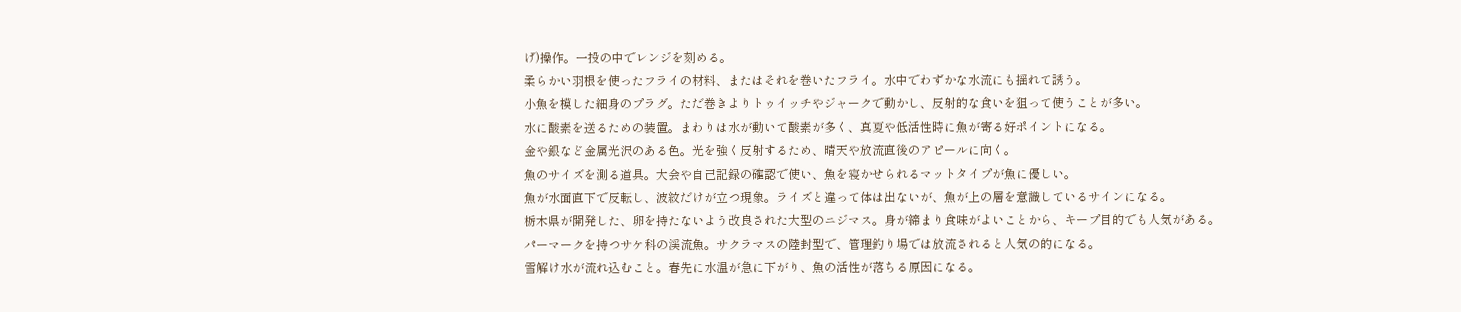げ)操作。一投の中でレンジを刻める。
柔らかい羽根を使ったフライの材料、またはそれを巻いたフライ。水中でわずかな水流にも揺れて誘う。
小魚を模した細身のプラグ。ただ巻きよりトゥイッチやジャークで動かし、反射的な食いを狙って使うことが多い。
水に酸素を送るための装置。まわりは水が動いて酸素が多く、真夏や低活性時に魚が寄る好ポイントになる。
金や銀など金属光沢のある色。光を強く反射するため、晴天や放流直後のアピールに向く。
魚のサイズを測る道具。大会や自己記録の確認で使い、魚を寝かせられるマットタイプが魚に優しい。
魚が水面直下で反転し、波紋だけが立つ現象。ライズと違って体は出ないが、魚が上の層を意識しているサインになる。
栃木県が開発した、卵を持たないよう改良された大型のニジマス。身が締まり食味がよいことから、キープ目的でも人気がある。
パーマークを持つサケ科の渓流魚。サクラマスの陸封型で、管理釣り場では放流されると人気の的になる。
雪解け水が流れ込むこと。春先に水温が急に下がり、魚の活性が落ちる原因になる。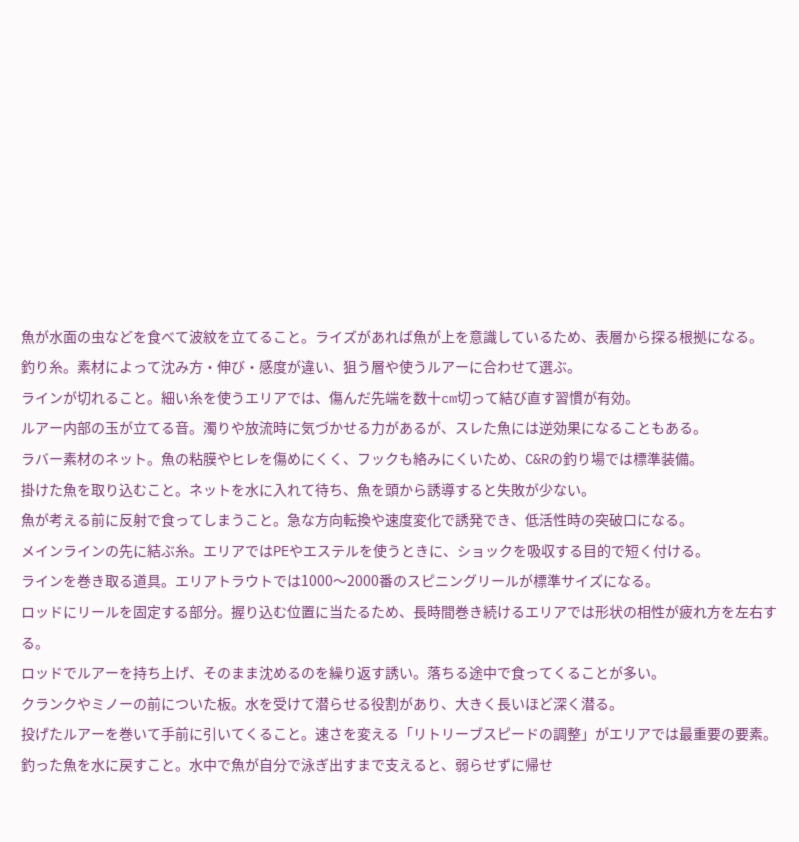魚が水面の虫などを食べて波紋を立てること。ライズがあれば魚が上を意識しているため、表層から探る根拠になる。
釣り糸。素材によって沈み方・伸び・感度が違い、狙う層や使うルアーに合わせて選ぶ。
ラインが切れること。細い糸を使うエリアでは、傷んだ先端を数十cm切って結び直す習慣が有効。
ルアー内部の玉が立てる音。濁りや放流時に気づかせる力があるが、スレた魚には逆効果になることもある。
ラバー素材のネット。魚の粘膜やヒレを傷めにくく、フックも絡みにくいため、C&Rの釣り場では標準装備。
掛けた魚を取り込むこと。ネットを水に入れて待ち、魚を頭から誘導すると失敗が少ない。
魚が考える前に反射で食ってしまうこと。急な方向転換や速度変化で誘発でき、低活性時の突破口になる。
メインラインの先に結ぶ糸。エリアではPEやエステルを使うときに、ショックを吸収する目的で短く付ける。
ラインを巻き取る道具。エリアトラウトでは1000〜2000番のスピニングリールが標準サイズになる。
ロッドにリールを固定する部分。握り込む位置に当たるため、長時間巻き続けるエリアでは形状の相性が疲れ方を左右する。
ロッドでルアーを持ち上げ、そのまま沈めるのを繰り返す誘い。落ちる途中で食ってくることが多い。
クランクやミノーの前についた板。水を受けて潜らせる役割があり、大きく長いほど深く潜る。
投げたルアーを巻いて手前に引いてくること。速さを変える「リトリーブスピードの調整」がエリアでは最重要の要素。
釣った魚を水に戻すこと。水中で魚が自分で泳ぎ出すまで支えると、弱らせずに帰せ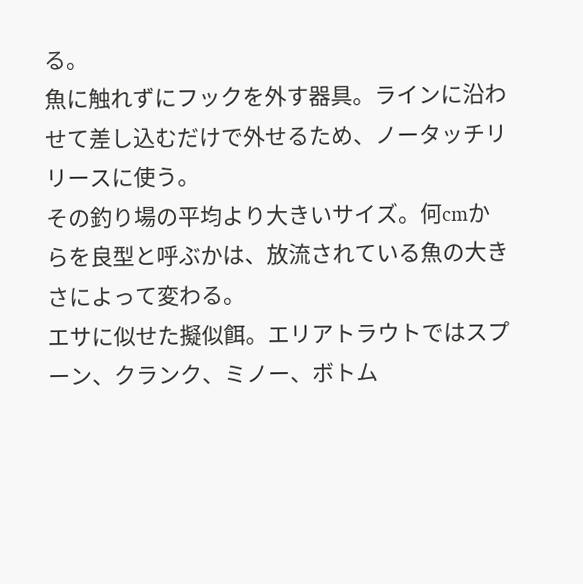る。
魚に触れずにフックを外す器具。ラインに沿わせて差し込むだけで外せるため、ノータッチリリースに使う。
その釣り場の平均より大きいサイズ。何cmからを良型と呼ぶかは、放流されている魚の大きさによって変わる。
エサに似せた擬似餌。エリアトラウトではスプーン、クランク、ミノー、ボトム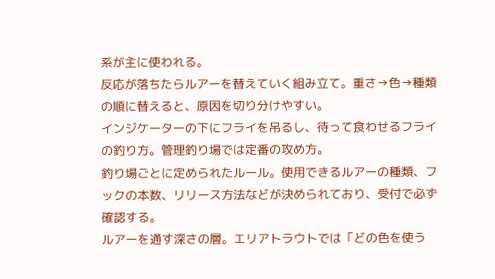系が主に使われる。
反応が落ちたらルアーを替えていく組み立て。重さ→色→種類の順に替えると、原因を切り分けやすい。
インジケーターの下にフライを吊るし、待って食わせるフライの釣り方。管理釣り場では定番の攻め方。
釣り場ごとに定められたルール。使用できるルアーの種類、フックの本数、リリース方法などが決められており、受付で必ず確認する。
ルアーを通す深さの層。エリアトラウトでは「どの色を使う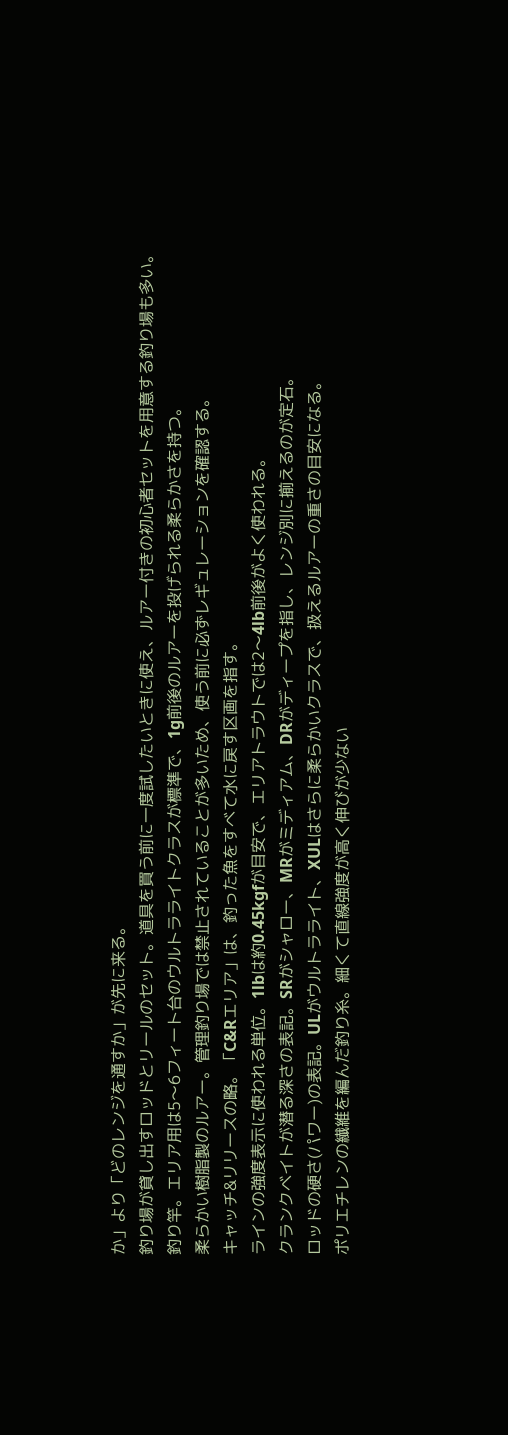か」より「どのレンジを通すか」が先に来る。
釣り場が貸し出すロッドとリールのセット。道具を買う前に一度試したいときに使え、ルアー付きの初心者セットを用意する釣り場も多い。
釣り竿。エリア用は5〜6フィート台のウルトラライトクラスが標準で、1g前後のルアーを投げられる柔らかさを持つ。
柔らかい樹脂製のルアー。管理釣り場では禁止されていることが多いため、使う前に必ずレギュレーションを確認する。
キャッチ&リリースの略。「C&Rエリア」は、釣った魚をすべて水に戻す区画を指す。
ラインの強度表示に使われる単位。1lbは約0.45kgfが目安で、エリアトラウトでは2〜4lb前後がよく使われる。
クランクベイトが潜る深さの表記。SRがシャロー、MRがミディアム、DRがディープを指し、レンジ別に揃えるのが定石。
ロッドの硬さ(パワー)の表記。ULがウルトラライト、XULはさらに柔らかいクラスで、扱えるルアーの重さの目安になる。
ポリエチレンの繊維を編んだ釣り糸。細くて直線強度が高く伸びが少ない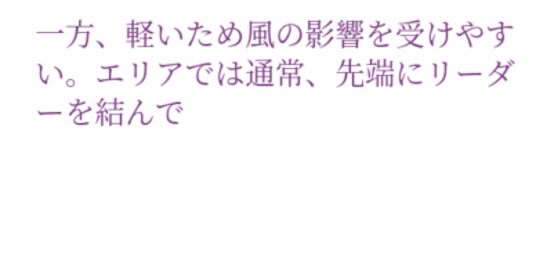一方、軽いため風の影響を受けやすい。エリアでは通常、先端にリーダーを結んで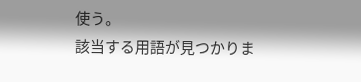使う。
該当する用語が見つかりま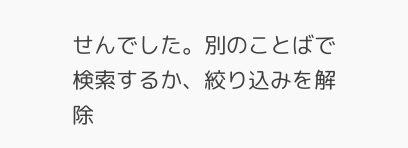せんでした。別のことばで検索するか、絞り込みを解除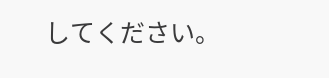してください。